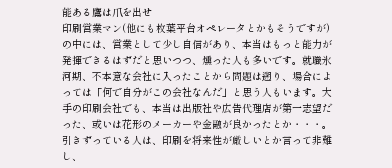能ある鷹は爪を出せ
印刷営業マン(他にも枚葉平台オペレータとかもそうですが)の中には、営業として少し自信があり、本当はもっと能力が発揮できるはずだと思いつつ、燻った人も多いです。就職氷河期、不本意な会社に入ったことから問題は遡り、場合によっては「何で自分がこの会社なんだ」と思う人もいます。大手の印刷会社でも、本当は出版社や広告代理店が第一志望だった、或いは花形のメーカーや金融が良かったとか・・・。引きずっている人は、印刷を将来性が厳しいとか言って非難し、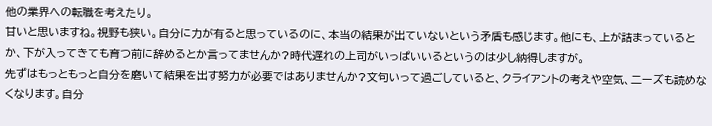他の業界への転職を考えたり。
甘いと思いますね。視野も狭い。自分に力が有ると思っているのに、本当の結果が出ていないという矛盾も感じます。他にも、上が詰まっているとか、下が入ってきても育つ前に辞めるとか言ってませんか?時代遅れの上司がいっぱいいるというのは少し納得しますが。
先ずはもっともっと自分を磨いて結果を出す努力が必要ではありませんか?文句いって過ごしていると、クライアントの考えや空気、二ーズも読めなくなります。自分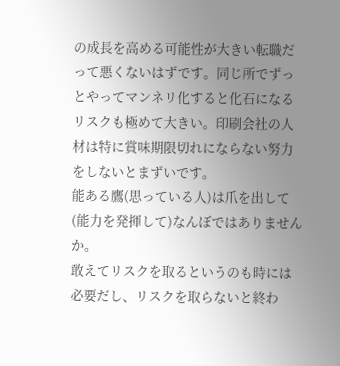の成長を高める可能性が大きい転職だって悪くないはずです。同じ所でずっとやってマンネリ化すると化石になるリスクも極めて大きい。印刷会社の人材は特に賞味期限切れにならない努力をしないとまずいです。
能ある鷹(思っている人)は爪を出して(能力を発揮して)なんぼではありませんか。
敢えてリスクを取るというのも時には必要だし、リスクを取らないと終わ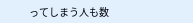ってしまう人も数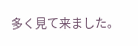多く見て来ました。